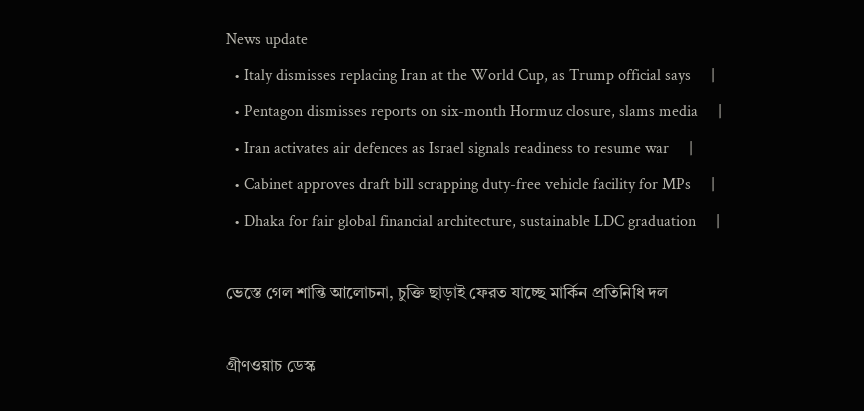News update
  • Italy dismisses replacing Iran at the World Cup, as Trump official says     |
  • Pentagon dismisses reports on six-month Hormuz closure, slams media     |
  • Iran activates air defences as Israel signals readiness to resume war     |
  • Cabinet approves draft bill scrapping duty-free vehicle facility for MPs     |
  • Dhaka for fair global financial architecture, sustainable LDC graduation     |

ভেস্তে গেল শান্তি আলোচনা, চুক্তি ছাড়াই ফেরত যাচ্ছে মার্কিন প্রতিনিধি দল

গ্রীণওয়াচ ডেস্ক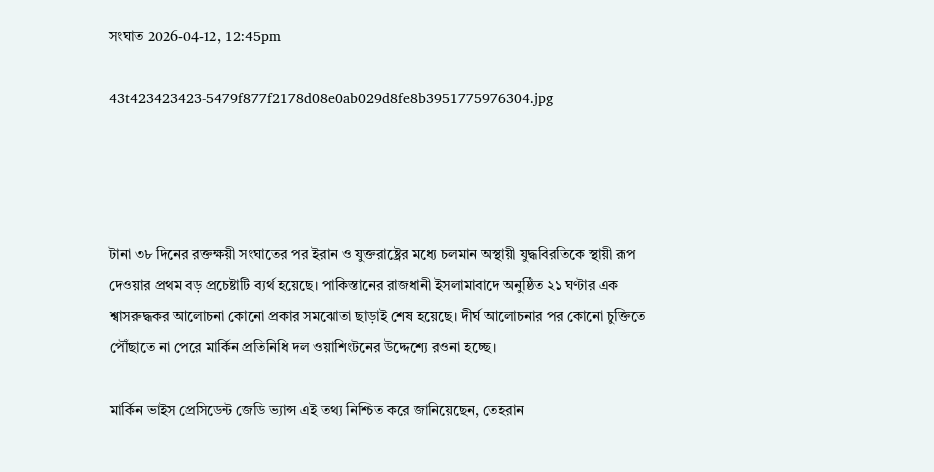সংঘাত 2026-04-12, 12:45pm

43t423423423-5479f877f2178d08e0ab029d8fe8b3951775976304.jpg




টানা ৩৮ দিনের রক্তক্ষয়ী সংঘাতের পর ইরান ও যুক্তরাষ্ট্রের মধ্যে চলমান অস্থায়ী যুদ্ধবিরতিকে স্থায়ী রূপ দেওয়ার প্রথম বড় প্রচেষ্টাটি ব্যর্থ হয়েছে। পাকিস্তানের রাজধানী ইসলামাবাদে অনুষ্ঠিত ২১ ঘণ্টার এক শ্বাসরুদ্ধকর আলোচনা কোনো প্রকার সমঝোতা ছাড়াই শেষ হয়েছে। দীর্ঘ আলোচনার পর কোনো চুক্তিতে পৌঁছাতে না পেরে মার্কিন প্রতিনিধি দল ওয়াশিংটনের উদ্দেশ্যে রওনা হচ্ছে।

মার্কিন ভাইস প্রেসিডেন্ট জেডি ভ্যান্স এই তথ্য নিশ্চিত করে জানিয়েছেন, তেহরান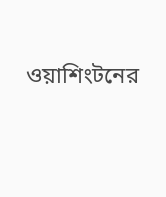ওয়াশিংটনের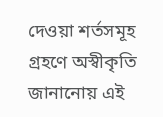দেওয়া শর্তসমূহ গ্রহণে অস্বীকৃতি জানানোয় এই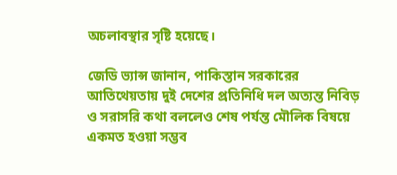অচলাবস্থার সৃষ্টি হয়েছে।

জেডি ভ্যান্স জানান, পাকিস্তান সরকারের আতিথেয়তায় দুই দেশের প্রতিনিধি দল অত্যন্ত নিবিড় ও সরাসরি কথা বললেও শেষ পর্যন্ত মৌলিক বিষয়ে একমত হওয়া সম্ভব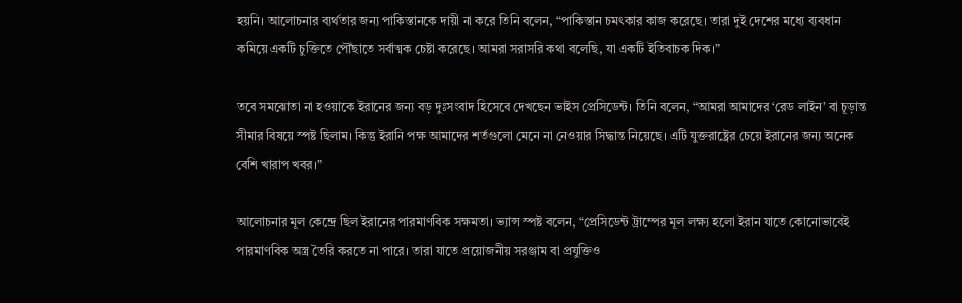হয়নি। আলোচনার ব্যর্থতার জন্য পাকিস্তানকে দায়ী না করে তিনি বলেন, “পাকিস্তান চমৎকার কাজ করেছে। তারা দুই দেশের মধ্যে ব্যবধান কমিয়ে একটি চুক্তিতে পৌঁছাতে সর্বাত্মক চেষ্টা করেছে। আমরা সরাসরি কথা বলেছি, যা একটি ইতিবাচক দিক।”

তবে সমঝোতা না হওয়াকে ইরানের জন্য বড় দুঃসংবাদ হিসেবে দেখছেন ভাইস প্রেসিডেন্ট। তিনি বলেন, “আমরা আমাদের ‘রেড লাইন’ বা চূড়ান্ত সীমার বিষয়ে স্পষ্ট ছিলাম। কিন্তু ইরানি পক্ষ আমাদের শর্তগুলো মেনে না নেওয়ার সিদ্ধান্ত নিয়েছে। এটি যুক্তরাষ্ট্রের চেয়ে ইরানের জন্য অনেক বেশি খারাপ খবর।”

আলোচনার মূল কেন্দ্রে ছিল ইরানের পারমাণবিক সক্ষমতা। ভ্যান্স স্পষ্ট বলেন, “প্রেসিডেন্ট ট্রাম্পের মূল লক্ষ্য হলো ইরান যাতে কোনোভাবেই পারমাণবিক অস্ত্র তৈরি করতে না পারে। তারা যাতে প্রয়োজনীয় সরঞ্জাম বা প্রযুক্তিও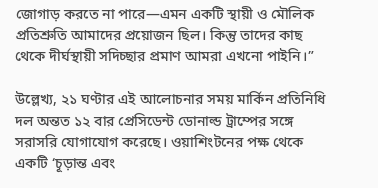জোগাড় করতে না পারে—এমন একটি স্থায়ী ও মৌলিক প্রতিশ্রুতি আমাদের প্রয়োজন ছিল। কিন্তু তাদের কাছ থেকে দীর্ঘস্থায়ী সদিচ্ছার প্রমাণ আমরা এখনো পাইনি।”

উল্লেখ্য, ২১ ঘণ্টার এই আলোচনার সময় মার্কিন প্রতিনিধি দল অন্তত ১২ বার প্রেসিডেন্ট ডোনাল্ড ট্রাম্পের সঙ্গে সরাসরি যোগাযোগ করেছে। ওয়াশিংটনের পক্ষ থেকে একটি ‘চূড়ান্ত এবং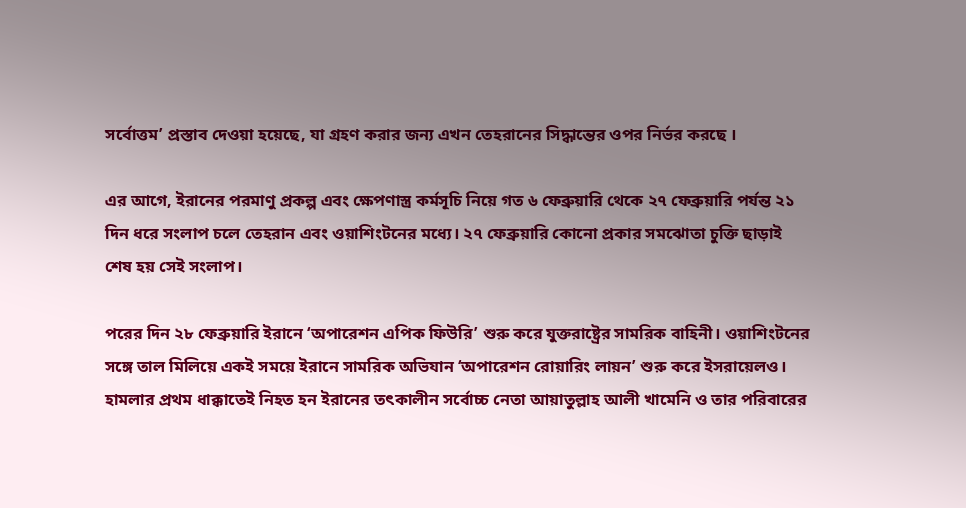সর্বোত্তম’ প্রস্তাব দেওয়া হয়েছে, যা গ্রহণ করার জন্য এখন তেহরানের সিদ্ধান্তের ওপর নির্ভর করছে ।

এর আগে, ইরানের পরমাণু প্রকল্প এবং ক্ষেপণাস্ত্র কর্মসূচি নিয়ে গত ৬ ফেব্রুয়ারি থেকে ২৭ ফেব্রুয়ারি পর্যন্ত ২১ দিন ধরে সংলাপ চলে তেহরান এবং ওয়াশিংটনের মধ্যে। ২৭ ফেব্রুয়ারি কোনো প্রকার সমঝোতা চুক্তি ছাড়াই শেষ হয় সেই সংলাপ।

পরের দিন ২৮ ফেব্রুয়ারি ইরানে ‘অপারেশন এপিক ফিউরি’ শুরু করে যুক্তরাষ্ট্রের সামরিক বাহিনী। ওয়াশিংটনের সঙ্গে তাল মিলিয়ে একই সময়ে ইরানে সামরিক অভিযান ‘অপারেশন রোয়ারিং লায়ন’ শুরু করে ইসরায়েলও। হামলার প্রথম ধাক্কাতেই নিহত হন ইরানের তৎকালীন সর্বোচ্চ নেতা আয়াতুল্লাহ আলী খামেনি ও তার পরিবারের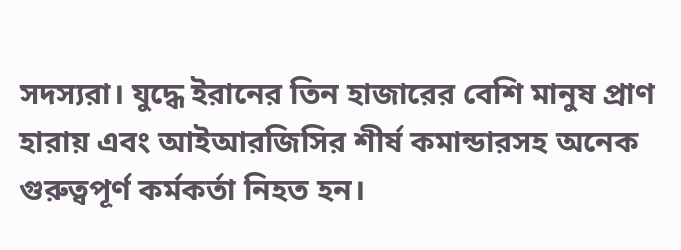সদস্যরা। যুদ্ধে ইরানের তিন হাজারের বেশি মানুষ প্রাণ হারায় এবং আইআরজিসির শীর্ষ কমান্ডারসহ অনেক গুরুত্বপূর্ণ কর্মকর্তা নিহত হন।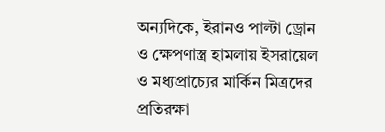অন্যদিকে, ইরানও পাল্টা ড্রোন ও ক্ষেপণাস্ত্র হামলায় ইসরায়েল ও মধ্যপ্রাচ্যের মার্কিন মিত্রদের প্রতিরক্ষা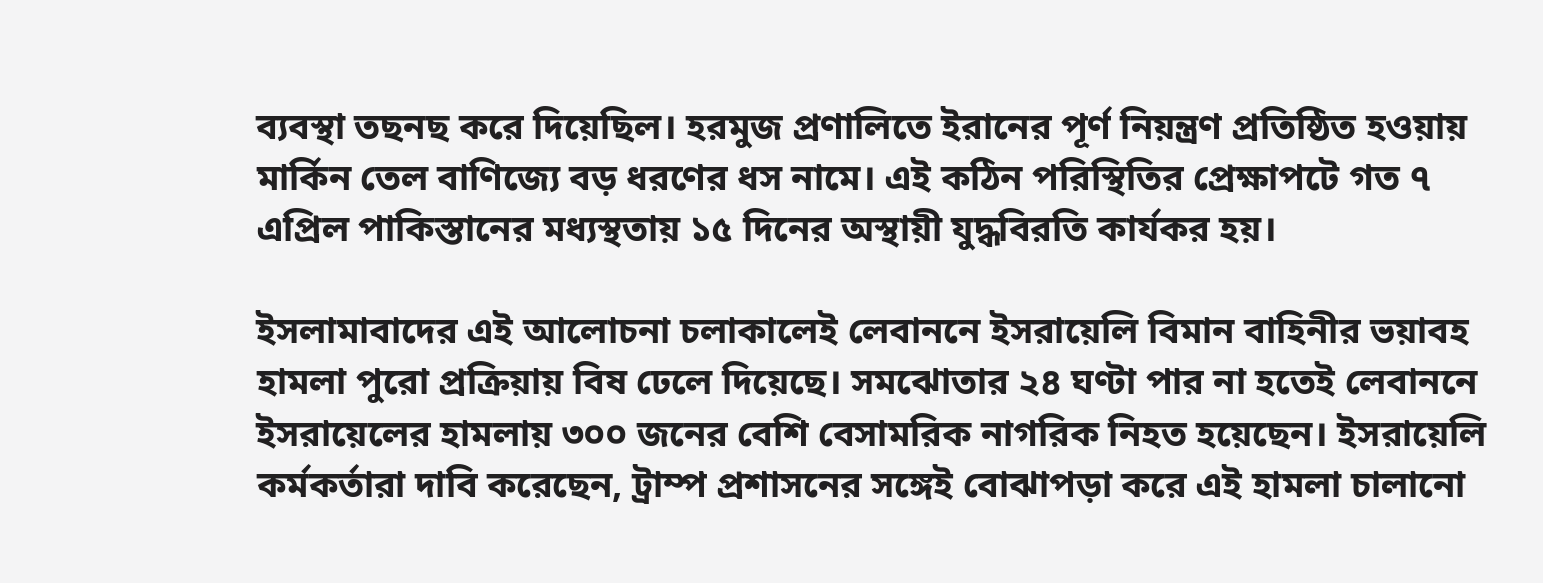ব্যবস্থা তছনছ করে দিয়েছিল। হরমুজ প্রণালিতে ইরানের পূর্ণ নিয়ন্ত্রণ প্রতিষ্ঠিত হওয়ায় মার্কিন তেল বাণিজ্যে বড় ধরণের ধস নামে। এই কঠিন পরিস্থিতির প্রেক্ষাপটে গত ৭ এপ্রিল পাকিস্তানের মধ্যস্থতায় ১৫ দিনের অস্থায়ী যুদ্ধবিরতি কার্যকর হয়।

ইসলামাবাদের এই আলোচনা চলাকালেই লেবাননে ইসরায়েলি বিমান বাহিনীর ভয়াবহ হামলা পুরো প্রক্রিয়ায় বিষ ঢেলে দিয়েছে। সমঝোতার ২৪ ঘণ্টা পার না হতেই লেবাননে ইসরায়েলের হামলায় ৩০০ জনের বেশি বেসামরিক নাগরিক নিহত হয়েছেন। ইসরায়েলি কর্মকর্তারা দাবি করেছেন, ট্রাম্প প্রশাসনের সঙ্গেই বোঝাপড়া করে এই হামলা চালানো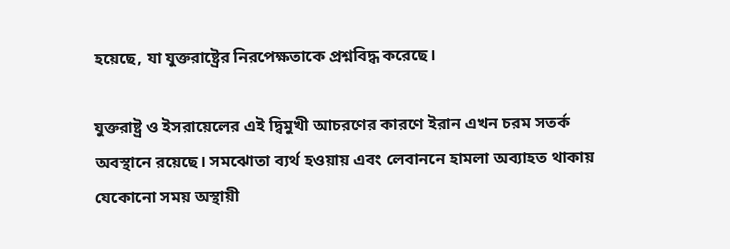হয়েছে, যা যুক্তরাষ্ট্রের নিরপেক্ষতাকে প্রশ্নবিদ্ধ করেছে।

যুক্তরাষ্ট্র ও ইসরায়েলের এই দ্বিমুখী আচরণের কারণে ইরান এখন চরম সতর্ক অবস্থানে রয়েছে। সমঝোতা ব্যর্থ হওয়ায় এবং লেবাননে হামলা অব্যাহত থাকায় যেকোনো সময় অস্থায়ী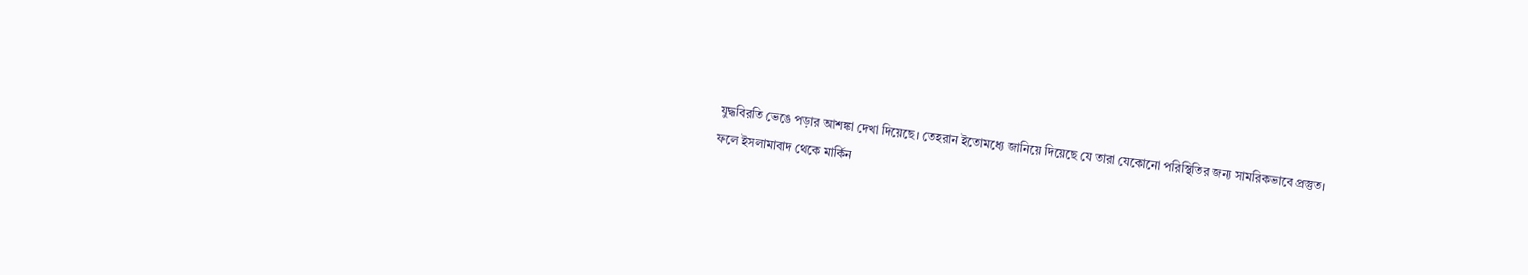যুদ্ধবিরতি ভেঙে পড়ার আশঙ্কা দেখা দিয়েছে। তেহরান ইতোমধ্যে জানিয়ে দিয়েছে যে তারা যেকোনো পরিস্থিতির জন্য সামরিকভাবে প্রস্তুত। ফলে ইসলামাবাদ থেকে মার্কিন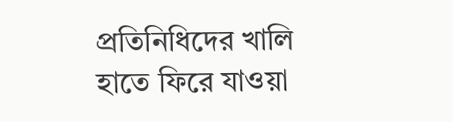প্রতিনিধিদের খালি হাতে ফিরে যাওয়া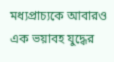মধ্যপ্রাচ্যকে আবারও এক ভয়াবহ যুদ্ধের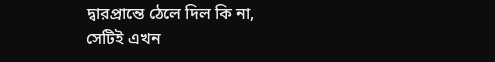দ্বারপ্রান্তে ঠেলে দিল কি না, সেটিই এখন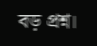বড় প্রশ্ন।